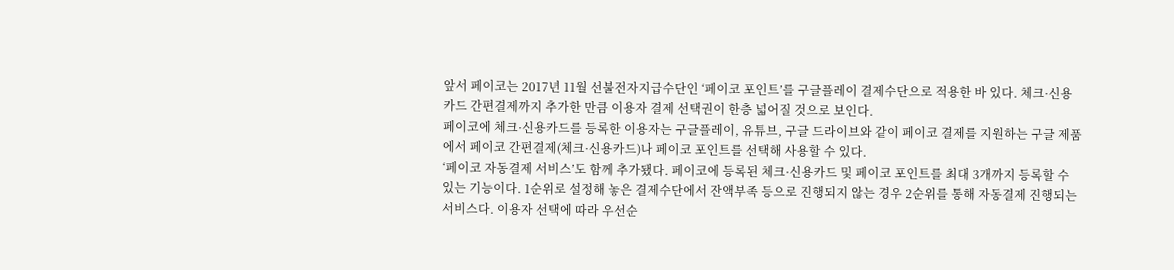앞서 페이코는 2017년 11월 선불전자지급수단인 ‘페이코 포인트’를 구글플레이 결제수단으로 적용한 바 있다. 체크·신용카드 간편결제까지 추가한 만큼 이용자 결제 선택권이 한층 넓어질 것으로 보인다.
페이코에 체크·신용카드를 등록한 이용자는 구글플레이, 유튜브, 구글 드라이브와 같이 페이코 결제를 지원하는 구글 제품에서 페이코 간편결제(체크·신용카드)나 페이코 포인트를 선택해 사용할 수 있다.
‘페이코 자동결제 서비스’도 함께 추가됐다. 페이코에 등록된 체크·신용카드 및 페이코 포인트를 최대 3개까지 등록할 수 있는 기능이다. 1순위로 설정해 놓은 결제수단에서 잔액부족 등으로 진행되지 않는 경우 2순위를 통해 자동결제 진행되는 서비스다. 이용자 선택에 따라 우선순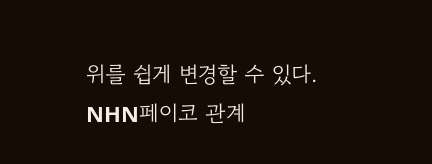위를 쉽게 변경할 수 있다.
NHN페이코 관계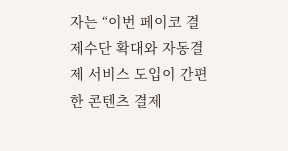자는 “이번 페이코 결제수단 확대와 자동결제 서비스 도입이 간편한 콘텐츠 결제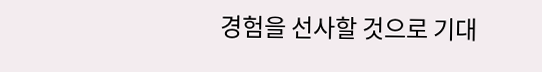경험을 선사할 것으로 기대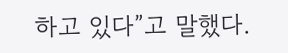하고 있다”고 말했다.